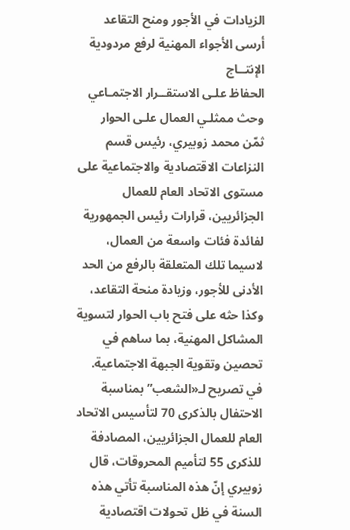الزيادات في الأجور ومنح التقاعد أرسى الأجواء المهنية لرفع مردودية الإنتــاج
الحفاظ علـى الاستقــرار الاجتمـاعي وحث ممثلـي العمال علـى الحوار
ثمّن محمد زوبيري، رئيس قسم النزاعات الاقتصادية والاجتماعية على مستوى الاتحاد العام للعمال الجزائريين، قرارات رئيس الجمهورية لفائدة فئات واسعة من العمال، لاسيما تلك المتعلقة بالرفع من الحد الأدنى للأجور، وزيادة منحة التقاعد، وكذا حثه على فتح باب الحوار لتسوية المشاكل المهنية، بما ساهم في تحصين وتقوية الجبهة الاجتماعية.
في تصريح لـ«الشعب” بمناسبة الاحتفال بالذكرى 70 لتأسيس الاتحاد العام للعمال الجزائريين، المصادفة للذكرى 55 لتأميم المحروقات، قال زوبيري إنّ هذه المناسبة تأتي هذه السنة في ظل تحولات اقتصادية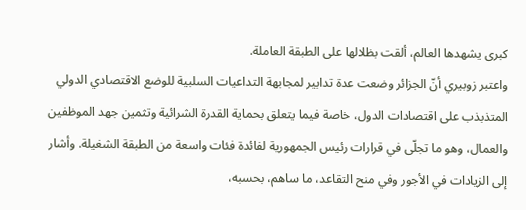كبرى يشهدها العالم، ألقت بظلالها على الطبقة العاملة.
واعتبر زوبيري أنّ الجزائر وضعت عدة تدابير لمجابهة التداعيات السلبية للوضع الاقتصادي الدولي المتذبذب على اقتصادات الدول، خاصة فيما يتعلق بحماية القدرة الشرائية وتثمين جهد الموظفين والعمال، وهو ما تجلّى في قرارات رئيس الجمهورية لفائدة فئات واسعة من الطبقة الشغيلة. وأشار إلى الزيادات في الأجور وفي منح التقاعد، ما ساهم، بحسبه،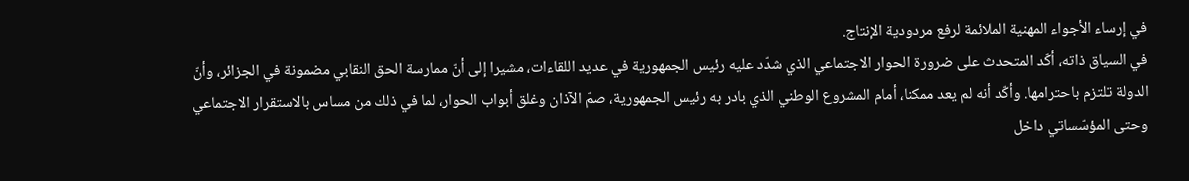في إرساء الأجواء المهنية الملائمة لرفع مردودية الإنتاج.
في السياق ذاته، أكّد المتحدث على ضرورة الحوار الاجتماعي الذي شدّد عليه رئيس الجمهورية في عديد اللقاءات، مشيرا إلى أنّ ممارسة الحق النقابي مضمونة في الجزائر، وأنّ الدولة تلتزم باحترامها. وأكّد أنه لم يعد ممكنا، أمام المشروع الوطني الذي بادر به رئيس الجمهورية، صمّ الآذان وغلق أبواب الحوار، لما في ذلك من مساس بالاستقرار الاجتماعي وحتى المؤسّساتي داخل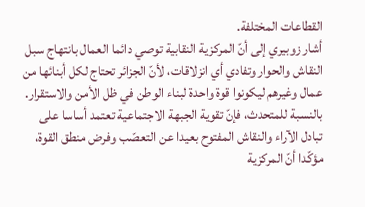القطاعات المختلفة.
أشار زوبيري إلى أنّ المركزية النقابية توصي دائما العمال بانتهاج سبل النقاش والحوار وتفادي أي انزلاقات، لأنّ الجزائر تحتاج لكل أبنائها من عمال وغيرهم ليكونوا قوة واحدة لبناء الوطن في ظل الأمن والاستقرار.
بالنسبة للمتحدث، فإنّ تقوية الجبهة الاجتماعية تعتمد أساسا على تبادل الآراء والنقاش المفتوح بعيدا عن التعصّب وفرض منطق القوة، مؤكّدا أنّ المركزية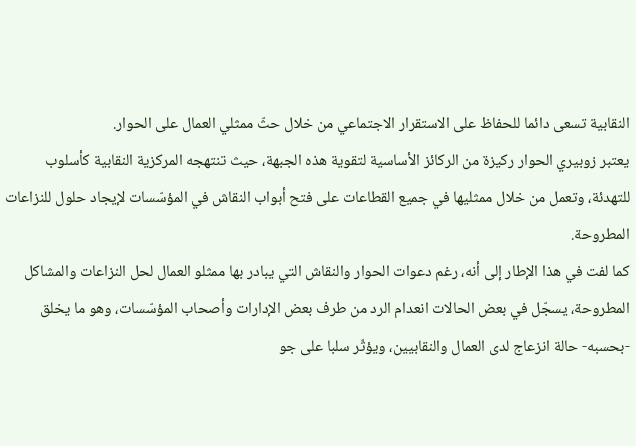النقابية تسعى دائما للحفاظ على الاستقرار الاجتماعي من خلال حثّ ممثلي العمال على الحوار.
يعتبر زوبيري الحوار ركيزة من الركائز الأساسية لتقوية هذه الجبهة، حيث تنتهجه المركزية النقابية كأسلوب للتهدئة، وتعمل من خلال ممثليها في جميع القطاعات على فتح أبواب النقاش في المؤسّسات لإيجاد حلول للنزاعات المطروحة.
كما لفت في هذا الإطار إلى أنه، رغم دعوات الحوار والنقاش التي يبادر بها ممثلو العمال لحل النزاعات والمشاكل المطروحة، يسجّل في بعض الحالات انعدام الرد من طرف بعض الإدارات وأصحاب المؤسّسات، وهو ما يخلق -بحسبه- حالة انزعاج لدى العمال والنقابيين، ويؤثّر سلبا على جو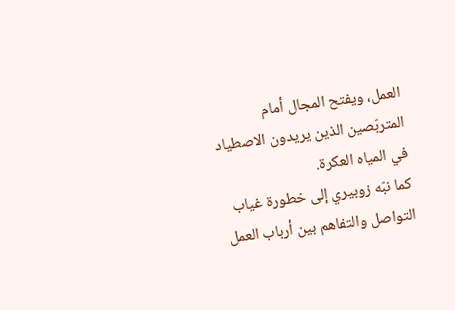العمل، ويفتح المجال أمام المتربّصين الذين يريدون الاصطياد في المياه العكرة.
كما نبّه زوبيري إلى خطورة غياب التواصل والتفاهم بين أرباب العمل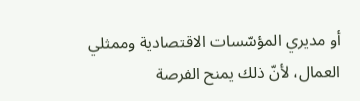أو مديري المؤسّسات الاقتصادية وممثلي العمال، لأنّ ذلك يمنح الفرصة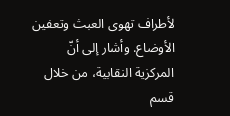لأطراف تهوى العبث وتعفين الأوضاع. وأشار إلى أنّ المركزية النقابية، من خلال قسم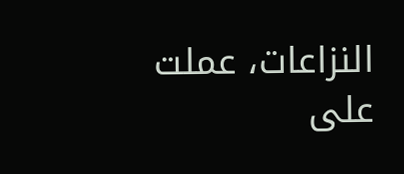النزاعات، عملت على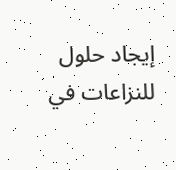إيجاد حلول للنزاعات في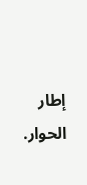إطار الحوار.